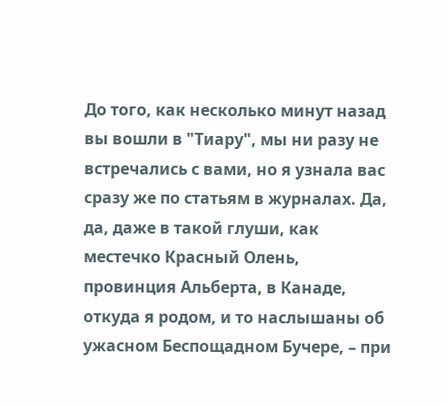До того, как несколько минут назад вы вошли в "Тиару", мы ни разу не встречались с вами, но я узнала вас сразу же по статьям в журналах. Да, да, даже в такой глуши, как местечко Красный Олень, провинция Альберта, в Канаде, откуда я родом, и то наслышаны об ужасном Беспощадном Бучере, – при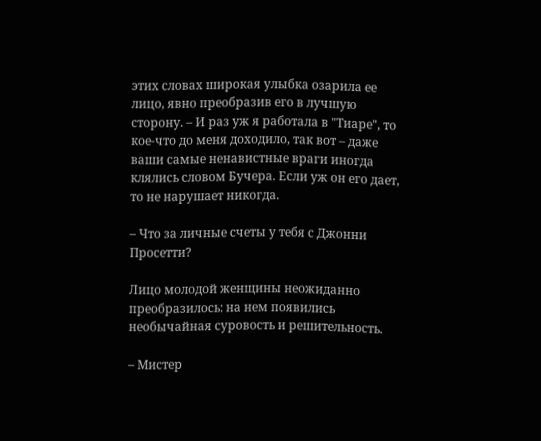этих словах широкая улыбка озарила ее лицо, явно преобразив его в лучшую сторону. – И раз уж я работала в "Тиаре", то кое-что до меня доходило, так вот – даже ваши самые ненавистные враги иногда клялись словом Бучера. Если уж он его дает, то не нарушает никогда.

– Что за личные счеты у тебя с Джонни Просетти?

Лицо молодой женщины неожиданно преобразилось: на нем появились необычайная суровость и решительность.

– Мистер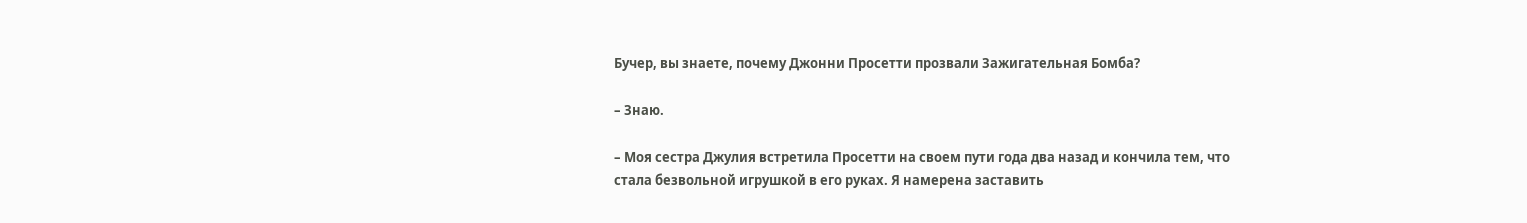Бучер, вы знаете, почему Джонни Просетти прозвали Зажигательная Бомба?

– Знаю.

– Моя сестра Джулия встретила Просетти на своем пути года два назад и кончила тем, что стала безвольной игрушкой в его руках. Я намерена заставить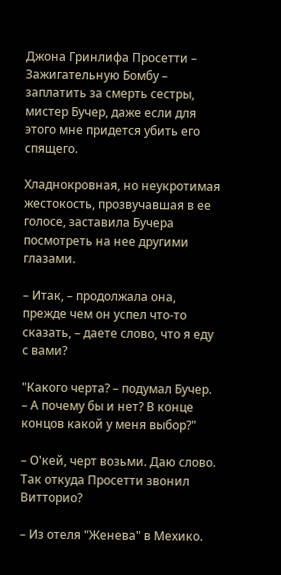Джона Гринлифа Просетти – Зажигательную Бомбу – заплатить за смерть сестры, мистер Бучер, даже если для этого мне придется убить его спящего.

Хладнокровная, но неукротимая жестокость, прозвучавшая в ее голосе, заставила Бучера посмотреть на нее другими глазами.

– Итак, – продолжала она, прежде чем он успел что-то сказать, – даете слово, что я еду с вами?

"Какого черта? – подумал Бучер. – А почему бы и нет? В конце концов какой у меня выбор?"

– О'кей, черт возьми. Даю слово. Так откуда Просетти звонил Витторио?

– Из отеля "Женева" в Мехико.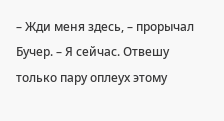– Жди меня здесь, – прорычал Бучер. – Я сейчас. Отвешу только пару оплеух этому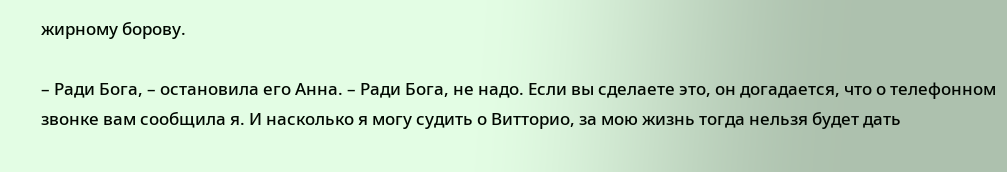жирному борову.

– Ради Бога, – остановила его Анна. – Ради Бога, не надо. Если вы сделаете это, он догадается, что о телефонном звонке вам сообщила я. И насколько я могу судить о Витторио, за мою жизнь тогда нельзя будет дать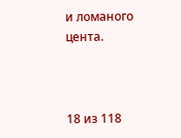и ломаного цента.



18 из 118